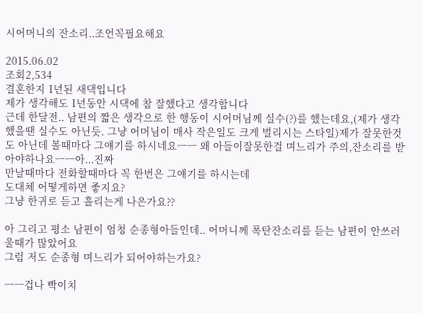시어머니의 잔소리..조언꼭필요해요

2015.06.02
조회2,534
결혼한지 1년된 새댁입니다
제가 생각해도 1년동안 시댁에 참 잘했다고 생각합니다
근데 한달전.. 남편의 짧은 생각으로 한 행동이 시어머님께 실수(?)를 했는데요,(제가 생각했을땐 실수도 아닌듯. 그냥 어머님이 매사 작은일도 크게 벌리시는 스타일)제가 잘못한것도 아닌데 볼때마다 그얘기를 하시네요ㅡㅡ 왜 아들이잘못한걸 며느리가 주의,잔소리를 받아야하나요ㅡㅡ아...진짜
만날때마다 전화할때마다 꼭 한번은 그얘기를 하시는데
도대체 어떻게하면 좋지요?
그냥 한귀로 듣고 흘리는게 나은가요??

아 그리고 평소 남편이 엄청 순종형아들인데.. 어머니께 폭탄잔소리를 듣는 남편이 안쓰러울때가 많았어요
그럼 저도 순종형 며느리가 되어야하는가요?

ㅡㅡ겁나 빡이치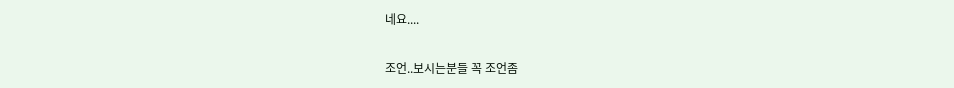네요....

조언..보시는분들 꼭 조언좀